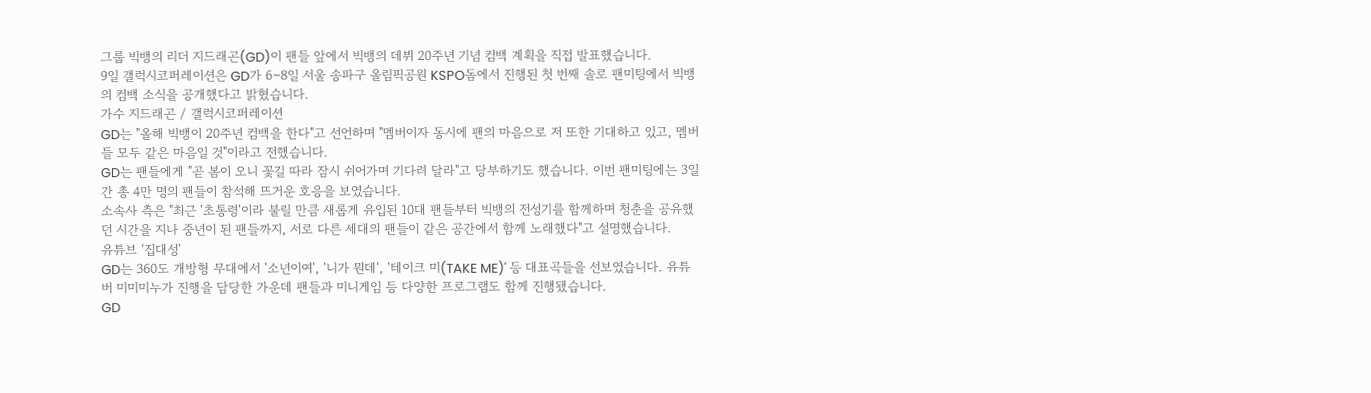그룹 빅뱅의 리더 지드래곤(GD)이 팬들 앞에서 빅뱅의 데뷔 20주년 기념 컴백 계획을 직접 발표했습니다.
9일 갤럭시코퍼레이션은 GD가 6∼8일 서울 송파구 올림픽공원 KSPO돔에서 진행된 첫 번째 솔로 팬미팅에서 빅뱅의 컴백 소식을 공개했다고 밝혔습니다.
가수 지드래곤 / 갤럭시코퍼레이션
GD는 "올해 빅뱅이 20주년 컴백을 한다"고 선언하며 "멤버이자 동시에 팬의 마음으로 저 또한 기대하고 있고, 멤버들 모두 같은 마음일 것"이라고 전했습니다.
GD는 팬들에게 "곧 봄이 오니 꽃길 따라 잠시 쉬어가며 기다려 달라"고 당부하기도 했습니다. 이번 팬미팅에는 3일간 총 4만 명의 팬들이 참석해 뜨거운 호응을 보였습니다.
소속사 측은 "최근 '초통령'이라 불릴 만큼 새롭게 유입된 10대 팬들부터 빅뱅의 전성기를 함께하며 청춘을 공유했던 시간을 지나 중년이 된 팬들까지, 서로 다른 세대의 팬들이 같은 공간에서 함께 노래했다"고 설명했습니다.
유튜브 '집대성'
GD는 360도 개방형 무대에서 '소년이여', '니가 뭔데', '테이크 미(TAKE ME)' 등 대표곡들을 선보였습니다. 유튜버 미미미누가 진행을 담당한 가운데 팬들과 미니게임 등 다양한 프로그램도 함께 진행됐습니다.
GD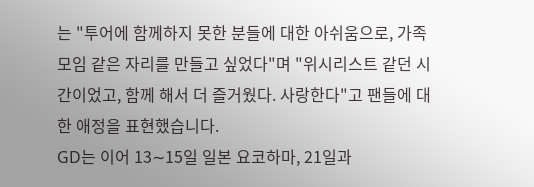는 "투어에 함께하지 못한 분들에 대한 아쉬움으로, 가족 모임 같은 자리를 만들고 싶었다"며 "위시리스트 같던 시간이었고, 함께 해서 더 즐거웠다. 사랑한다"고 팬들에 대한 애정을 표현했습니다.
GD는 이어 13∼15일 일본 요코하마, 21일과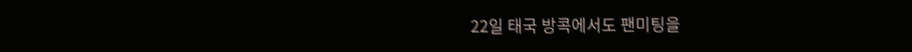22일 태국 방콕에서도 팬미팅을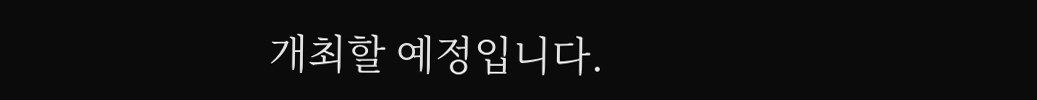개최할 예정입니다.